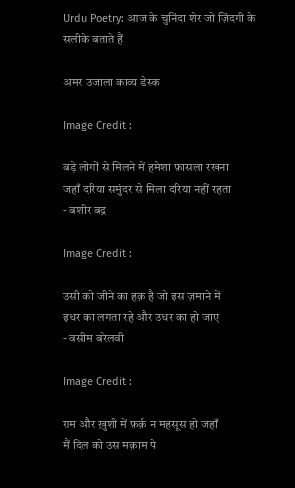Urdu Poetry: आज के चुनिंदा शेर जो ज़िंदगी के सलीके बताते हैं

अमर उजाला काव्य डेस्क

Image Credit :

बड़े लोगों से मिलने में हमेशा फ़ासला रखना
जहाँ दरिया समुंदर से मिला दरिया नहीं रहता
- बशीर बद्र

Image Credit :

उसी को जीने का हक़ है जो इस ज़माने में
इधर का लगता रहे और उधर का हो जाए
- वसीम बरेलवी

Image Credit :

ग़म और ख़ुशी में फ़र्क़ न महसूस हो जहाँ
मैं दिल को उस मक़ाम पे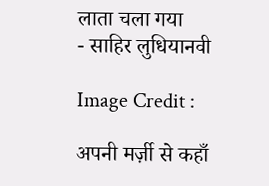लाता चला गया
- साहिर लुधियानवी

Image Credit :

अपनी मर्ज़ी से कहाँ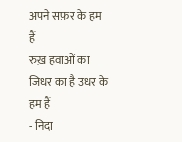अपने सफ़र के हम हैं
रुख़ हवाओं का जिधर का है उधर के हम हैं
- निदा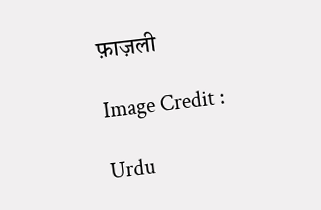फ़ाज़ली

Image Credit :

Urdu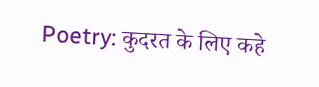Poetry: कुदरत के लिए कहे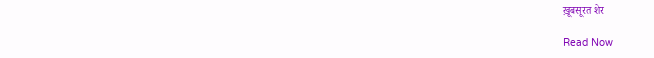ख़ूबसूरत शेर

Read Now